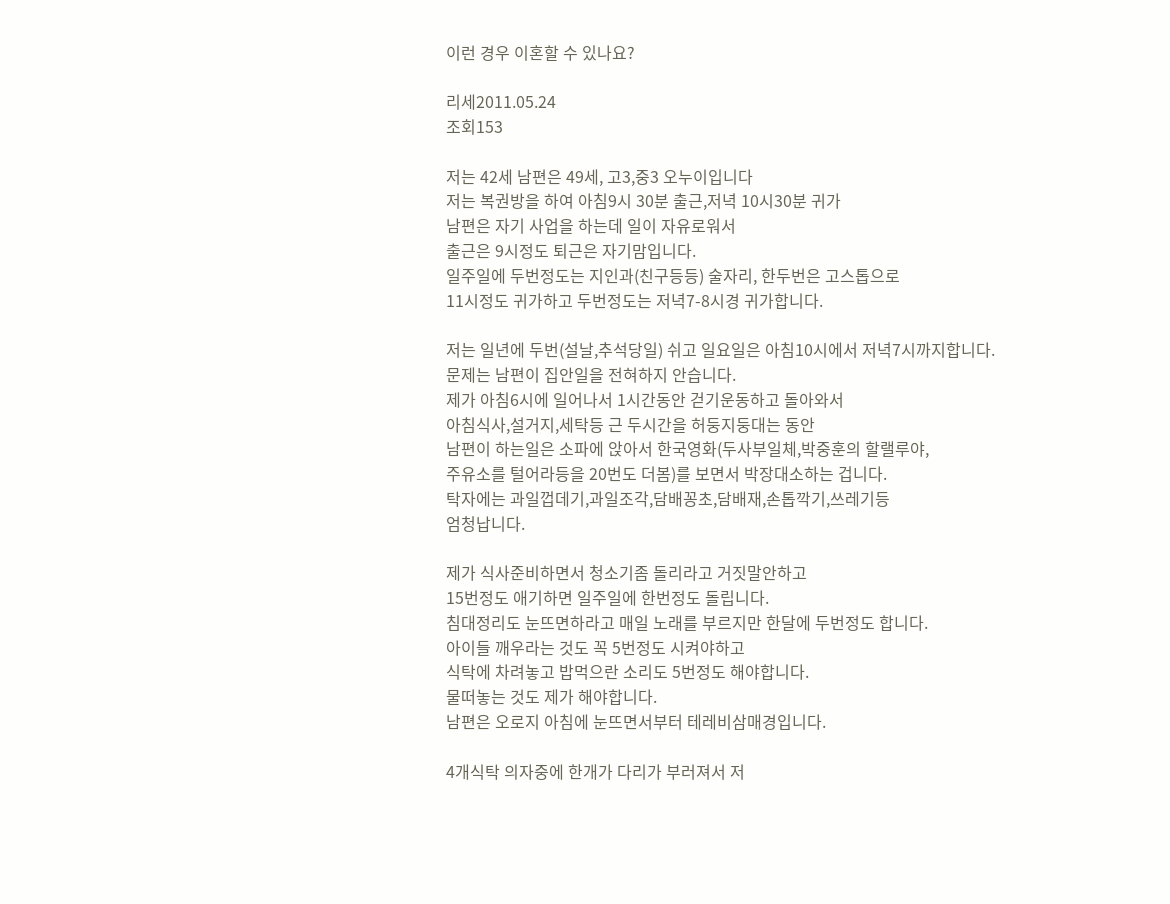이런 경우 이혼할 수 있나요?

리세2011.05.24
조회153

저는 42세 남편은 49세, 고3,중3 오누이입니다
저는 복권방을 하여 아침9시 30분 출근,저녁 10시30분 귀가
남편은 자기 사업을 하는데 일이 자유로워서
출근은 9시정도 퇴근은 자기맘입니다.
일주일에 두번정도는 지인과(친구등등) 술자리, 한두번은 고스톱으로
11시정도 귀가하고 두번정도는 저녁7-8시경 귀가합니다.

저는 일년에 두번(설날,추석당일) 쉬고 일요일은 아침10시에서 저녁7시까지합니다.
문제는 남편이 집안일을 전혀하지 안습니다.
제가 아침6시에 일어나서 1시간동안 걷기운동하고 돌아와서
아침식사,설거지,세탁등 근 두시간을 허둥지둥대는 동안
남편이 하는일은 소파에 앉아서 한국영화(두사부일체,박중훈의 할랠루야,
주유소를 털어라등을 20번도 더봄)를 보면서 박장대소하는 겁니다.
탁자에는 과일껍데기,과일조각,담배꽁초,담배재,손톱깍기,쓰레기등
엄청납니다.

제가 식사준비하면서 청소기좀 돌리라고 거짓말안하고
15번정도 애기하면 일주일에 한번정도 돌립니다.
침대정리도 눈뜨면하라고 매일 노래를 부르지만 한달에 두번정도 합니다.
아이들 깨우라는 것도 꼭 5번정도 시켜야하고
식탁에 차려놓고 밥먹으란 소리도 5번정도 해야합니다.
물떠놓는 것도 제가 해야합니다.
남편은 오로지 아침에 눈뜨면서부터 테레비삼매경입니다.

4개식탁 의자중에 한개가 다리가 부러져서 저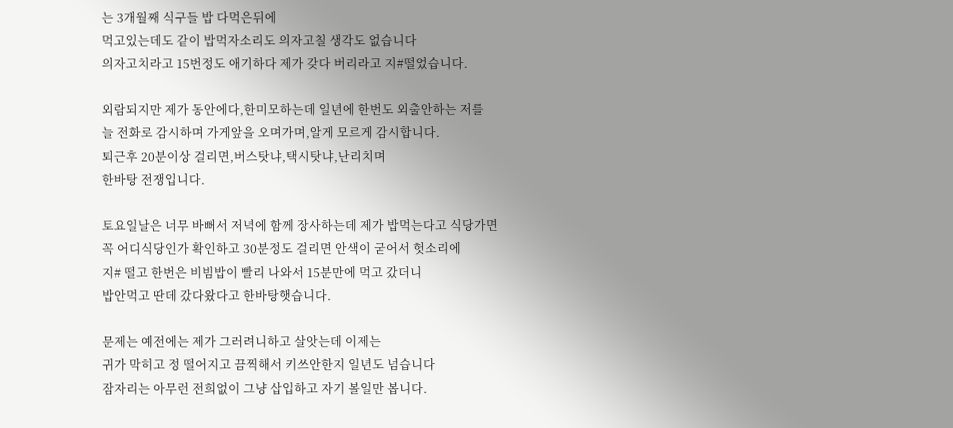는 3개월째 식구들 밥 다먹은뒤에
먹고있는데도 같이 밥먹자소리도 의자고칠 생각도 없습니다
의자고치라고 15번정도 애기하다 제가 갖다 버리라고 지#떨었습니다.

외람되지만 제가 동안에다,한미모하는데 일년에 한번도 외출안하는 저를
늘 전화로 감시하며 가게앞을 오며가며,알게 모르게 감시합니다.
퇴근후 20분이상 걸리면,버스탓냐,택시탓냐,난리치며
한바탕 전쟁입니다.

토요일날은 너무 바뻐서 저녁에 함께 장사하는데 제가 밥먹는다고 식당가면
꼭 어디식당인가 확인하고 30분정도 걸리면 안색이 굳어서 헛소리에
지# 떨고 한번은 비빔밥이 빨리 나와서 15분만에 먹고 갔더니
밥안먹고 딴데 갔다왔다고 한바탕햇습니다.

문제는 예전에는 제가 그러려니하고 살앗는데 이제는
귀가 막히고 정 떨어지고 끔찍해서 키쓰안한지 일년도 넘습니다
잠자리는 아무런 전희없이 그냥 삽입하고 자기 볼일만 봅니다.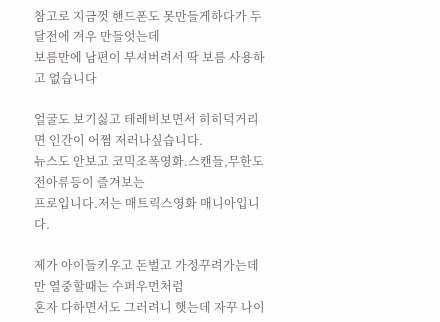참고로 지금껏 핸드폰도 못만들게하다가 두달전에 겨우 만들엇는데
보름만에 남편이 부셔버려서 딱 보름 사용하고 없습니다

얼굴도 보기싫고 테레비보면서 히히덕거리면 인간이 어쩜 저러나싶습니다.
뉴스도 안보고 코믹조폭영화.스캔들,무한도전아류등이 즐겨보는
프로입니다.저는 매트릭스영화 매니아입니다.

제가 아이들키우고 돈벌고 가정꾸려가는데만 열중할때는 수퍼우먼처럼
혼자 다하면서도 그러려니 햇는데 자꾸 나이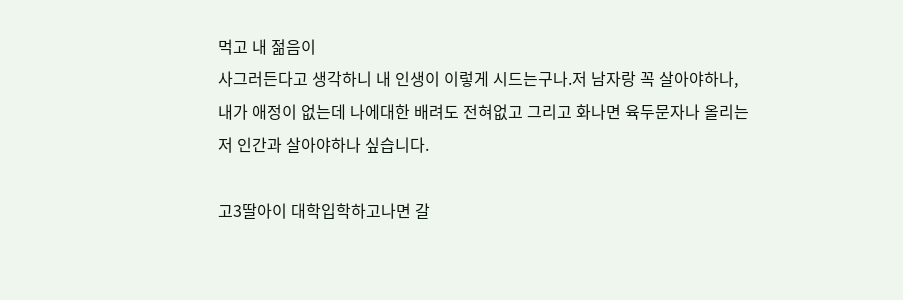먹고 내 젊음이
사그러든다고 생각하니 내 인생이 이렇게 시드는구나.저 남자랑 꼭 살아야하나,
내가 애정이 없는데 나에대한 배려도 전혀없고 그리고 화나면 육두문자나 올리는
저 인간과 살아야하나 싶습니다.

고3딸아이 대학입학하고나면 갈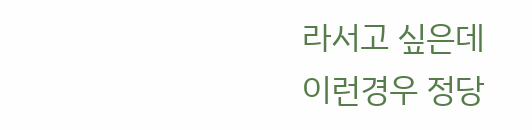라서고 싶은데
이런경우 정당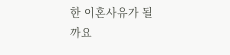한 이혼사유가 될까요